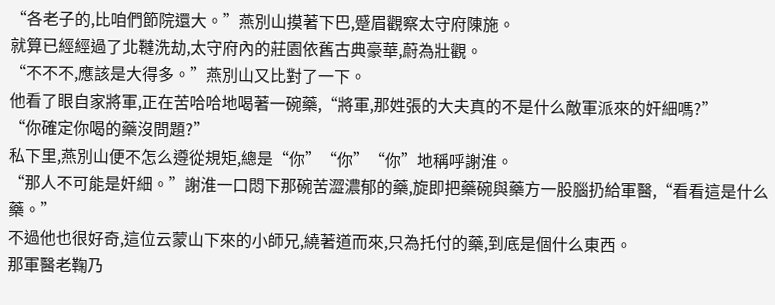“各老子的,比咱們節院還大。”燕別山摸著下巴,蹙眉觀察太守府陳施。
就算已經經過了北韃洗劫,太守府內的莊園依舊古典豪華,蔚為壯觀。
“不不不,應該是大得多。”燕別山又比對了一下。
他看了眼自家將軍,正在苦哈哈地喝著一碗藥,“將軍,那姓張的大夫真的不是什么敵軍派來的奸細嗎?”
“你確定你喝的藥沒問題?”
私下里,燕別山便不怎么遵從規矩,總是“你”“你”“你”地稱呼謝淮。
“那人不可能是奸細。”謝淮一口悶下那碗苦澀濃郁的藥,旋即把藥碗與藥方一股腦扔給軍醫,“看看這是什么藥。”
不過他也很好奇,這位云蒙山下來的小師兄,繞著道而來,只為托付的藥,到底是個什么東西。
那軍醫老鞠乃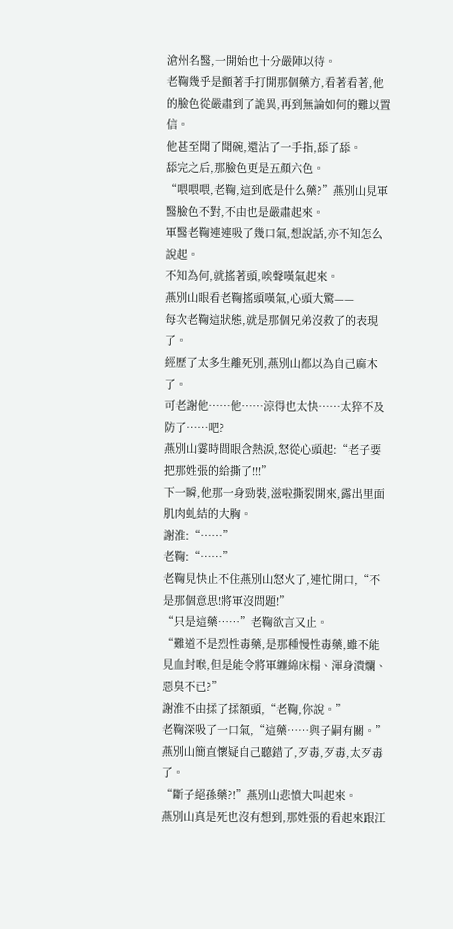滄州名醫,一開始也十分嚴陣以待。
老鞠幾乎是顫著手打開那個藥方,看著看著,他的臉色從嚴肅到了詭異,再到無論如何的難以置信。
他甚至聞了聞碗,還沾了一手指,舔了舔。
舔完之后,那臉色更是五顏六色。
“喂喂喂,老鞠,這到底是什么藥?”燕別山見軍醫臉色不對,不由也是嚴肅起來。
軍醫老鞠連連吸了幾口氣,想說話,亦不知怎么說起。
不知為何,就搖著頭,唉聲嘆氣起來。
燕別山眼看老鞠搖頭嘆氣,心頭大驚——
每次老鞠這狀態,就是那個兄弟沒救了的表現了。
經歷了太多生離死別,燕別山都以為自己麻木了。
可老謝他……他……涼得也太快……太猝不及防了……吧?
燕別山霎時間眼含熱淚,怒從心頭起:“老子要把那姓張的給撕了!!!”
下一瞬,他那一身勁裝,滋啦撕裂開來,露出里面肌肉虬結的大胸。
謝淮:“……”
老鞠:“……”
老鞠見快止不住燕別山怒火了,連忙開口,“不是那個意思!將軍沒問題!”
“只是這藥……”老鞠欲言又止。
“難道不是烈性毒藥,是那種慢性毒藥,雖不能見血封喉,但是能令將軍纏綿床榻、渾身潰爛、惡臭不已?”
謝淮不由揉了揉額頭,“老鞠,你說。”
老鞠深吸了一口氣,“這藥……與子嗣有關。”
燕別山簡直懷疑自己聽錯了,歹毒,歹毒,太歹毒了。
“斷子絕孫藥?!”燕別山悲憤大叫起來。
燕別山真是死也沒有想到,那姓張的看起來跟江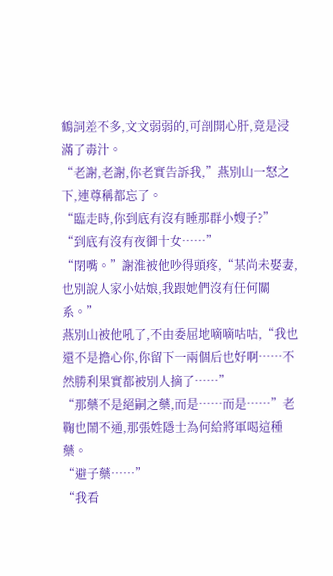鶴詞差不多,文文弱弱的,可剖開心肝,竟是浸滿了毒汁。
“老謝,老謝,你老實告訴我,”燕別山一怒之下,連尊稱都忘了。
“臨走時,你到底有沒有睡那群小嫂子?”
“到底有沒有夜御十女……”
“閉嘴。”謝淮被他吵得頭疼,“某尚未娶妻,也別說人家小姑娘,我跟她們沒有任何關系。”
燕別山被他吼了,不由委屈地嘀嘀咕咕,“我也還不是擔心你,你留下一兩個后也好啊……不然勝利果實都被別人摘了……”
“那藥不是絕嗣之藥,而是……而是……”老鞠也鬧不通,那張姓隱士為何給將軍喝這種藥。
“避子藥……”
“我看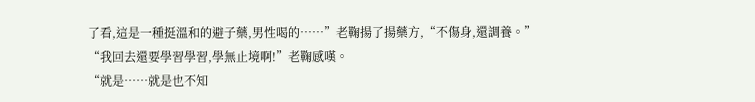了看,這是一種挺溫和的避子藥,男性喝的……”老鞠揚了揚藥方,“不傷身,還調養。”
“我回去還要學習學習,學無止境啊!”老鞠感嘆。
“就是……就是也不知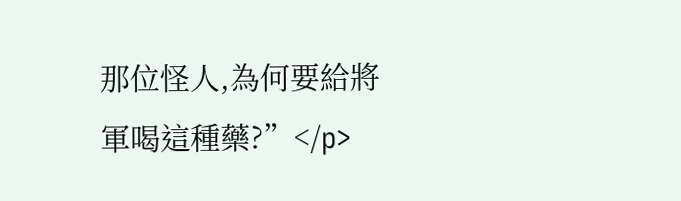那位怪人,為何要給將軍喝這種藥?”</p>